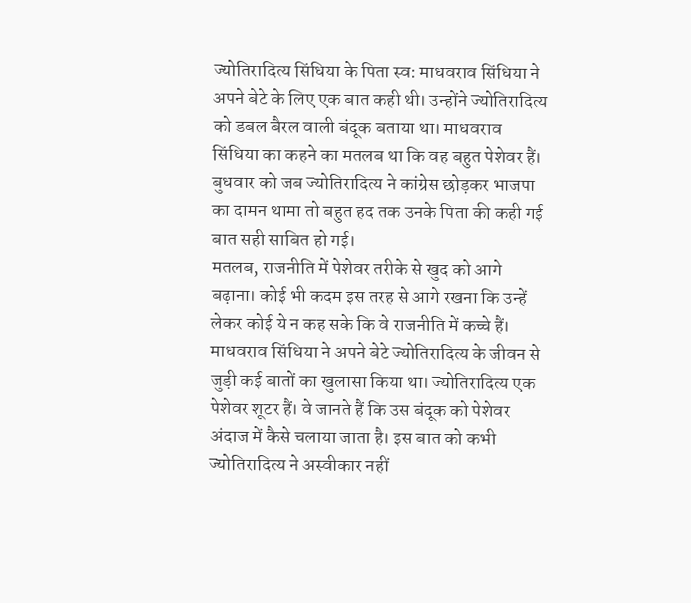ज्योतिरादित्य सिंधिया के पिता स्व: माधवराव सिंधिया ने अपने बेटे के लिए एक बात कही थी। उन्होंने ज्योतिरादित्य को डबल बैरल वाली बंदूक बताया था। माधवराव सिंधिया का कहने का मतलब था कि वह बहुत पेशेवर हैं। बुधवार को जब ज्योतिरादित्य ने कांग्रेस छोड़कर भाजपा का दामन थामा तो बहुत हद तक उनके पिता की कही गई बात सही साबित हो गई।
मतलब, राजनीति में पेशेवर तरीके से खुद को आगे बढ़ाना। कोई भी कदम इस तरह से आगे रखना कि उन्हें लेकर कोई ये न कह सके कि वे राजनीति में कच्चे हैं।
माधवराव सिंधिया ने अपने बेटे ज्योतिरादित्य के जीवन से जुड़ी कई बातों का खुलासा किया था। ज्योतिरादित्य एक पेशेवर शूटर हैं। वे जानते हैं कि उस बंदूक को पेशेवर अंदाज में कैसे चलाया जाता है। इस बात को कभी ज्योतिरादित्य ने अस्वीकार नहीं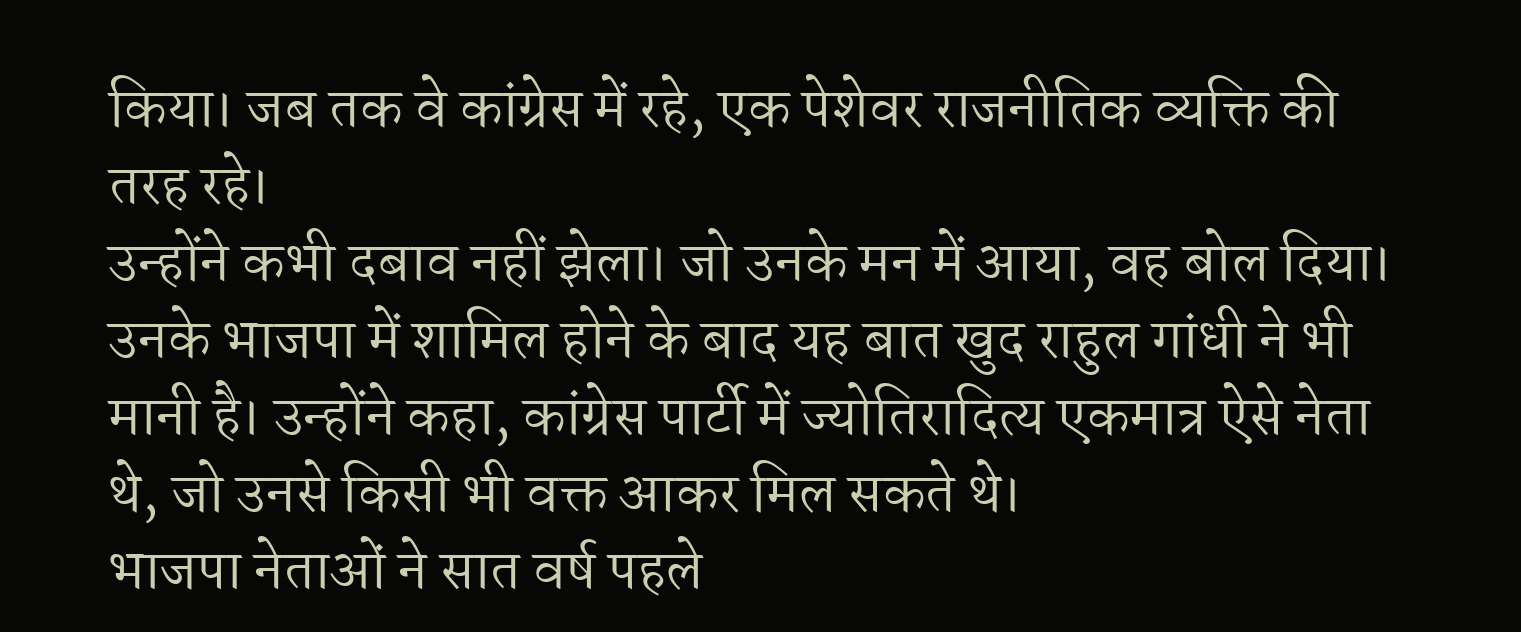किया। जब तक वे कांग्रेस में रहे, एक पेशेवर राजनीतिक व्यक्ति की तरह रहे।
उन्होंने कभी दबाव नहीं झेला। जो उनके मन में आया, वह बोल दिया। उनके भाजपा में शामिल होने के बाद यह बात खुद राहुल गांधी ने भी मानी है। उन्होंने कहा, कांग्रेस पार्टी में ज्योतिरादित्य एकमात्र ऐसे नेता थे, जो उनसे किसी भी वक्त आकर मिल सकते थे।
भाजपा नेताओं ने सात वर्ष पहले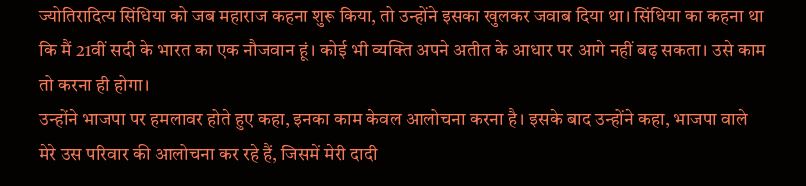ज्योतिरादित्य सिंधिया को जब महाराज कहना शुरू किया, तो उन्होंने इसका खुलकर जवाब दिया था। सिंधिया का कहना था कि मैं 21वीं सदी के भारत का एक नौजवान हूं। कोई भी व्यक्ति अपने अतीत के आधार पर आगे नहीं बढ़ सकता। उसे काम तो करना ही होगा।
उन्होंने भाजपा पर हमलावर होते हुए कहा, इनका काम केवल आलोचना करना है। इसके बाद उन्होंने कहा, भाजपा वाले मेरे उस परिवार की आलोचना कर रहे हैं, जिसमें मेरी दादी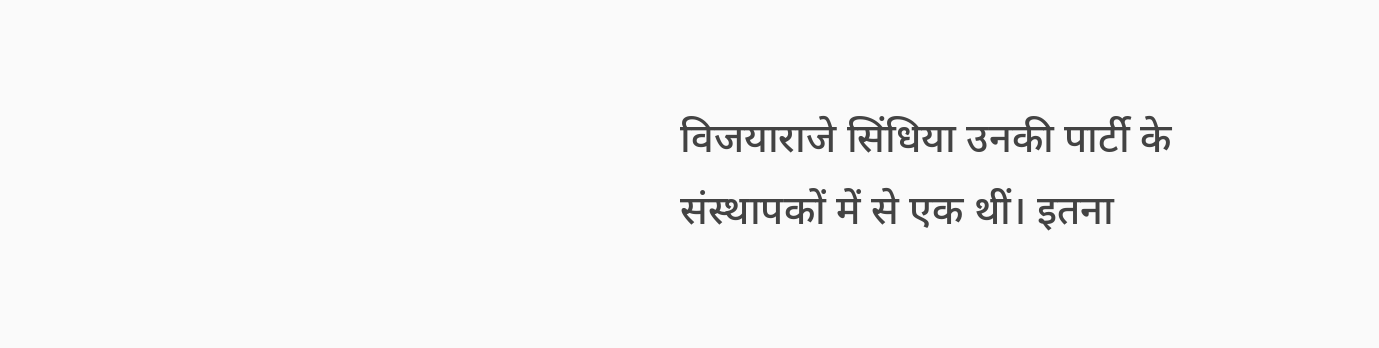विजयाराजे सिंधिया उनकी पार्टी के संस्थापकों में से एक थीं। इतना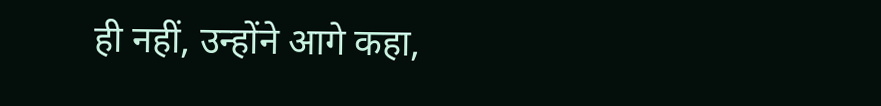ही नहीं, उन्होंने आगे कहा,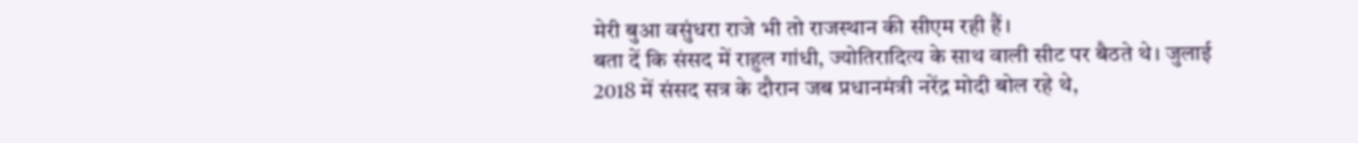मेरी बुआ वसुंधरा राजे भी तो राजस्थान की सीएम रही हैं।
बता दें कि संसद में राहुल गांधी, ज्योतिरादित्य के साथ वाली सीट पर बैठते थे। जुलाई 2018 में संसद सत्र के दौरान जब प्रधानमंत्री नरेंद्र मोदी बोल रहे थे,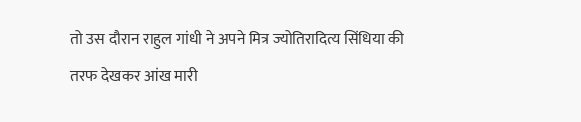तो उस दौरान राहुल गांधी ने अपने मित्र ज्योतिरादित्य सिंधिया की तरफ देखकर आंख मारी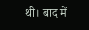थी। बाद में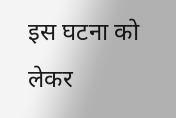इस घटना को लेकर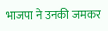भाजपा ने उनकी जमकर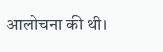आलोचना की थी।